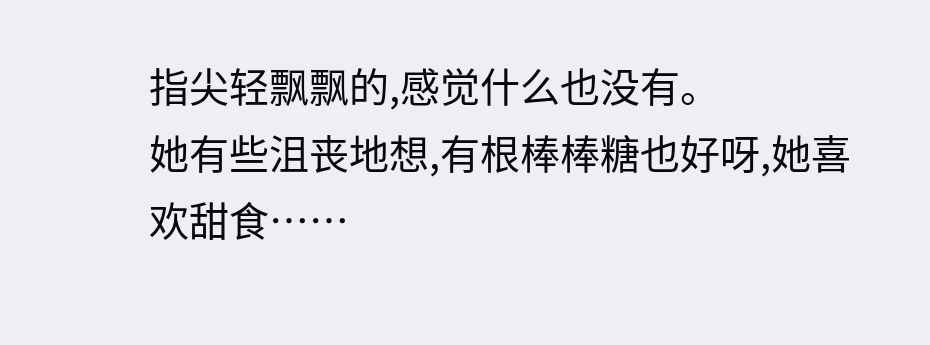指尖轻飘飘的,感觉什么也没有。
她有些沮丧地想,有根棒棒糖也好呀,她喜欢甜食……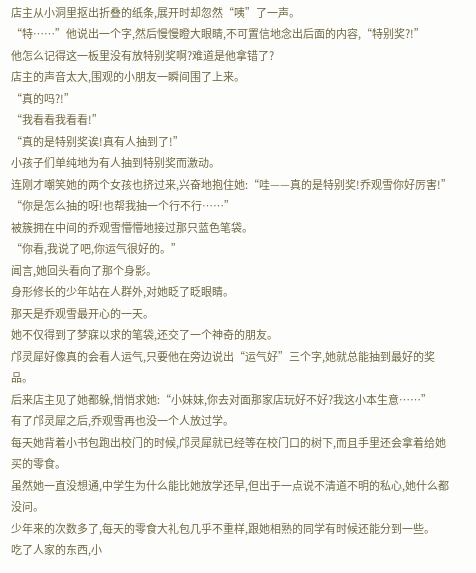店主从小洞里抠出折叠的纸条,展开时却忽然“咦”了一声。
“特……”他说出一个字,然后慢慢瞪大眼睛,不可置信地念出后面的内容,“特别奖?!”
他怎么记得这一板里没有放特别奖啊?难道是他拿错了?
店主的声音太大,围观的小朋友一瞬间围了上来。
“真的吗?!”
“我看看我看看!”
“真的是特别奖诶!真有人抽到了!”
小孩子们单纯地为有人抽到特别奖而激动。
连刚才嘲笑她的两个女孩也挤过来,兴奋地抱住她:“哇——真的是特别奖!乔观雪你好厉害!”
“你是怎么抽的呀!也帮我抽一个行不行……”
被簇拥在中间的乔观雪懵懵地接过那只蓝色笔袋。
“你看,我说了吧,你运气很好的。”
闻言,她回头看向了那个身影。
身形修长的少年站在人群外,对她眨了眨眼睛。
那天是乔观雪最开心的一天。
她不仅得到了梦寐以求的笔袋,还交了一个神奇的朋友。
邝灵犀好像真的会看人运气,只要他在旁边说出“运气好”三个字,她就总能抽到最好的奖品。
后来店主见了她都躲,悄悄求她:“小妹妹,你去对面那家店玩好不好?我这小本生意……”
有了邝灵犀之后,乔观雪再也没一个人放过学。
每天她背着小书包跑出校门的时候,邝灵犀就已经等在校门口的树下,而且手里还会拿着给她买的零食。
虽然她一直没想通,中学生为什么能比她放学还早,但出于一点说不清道不明的私心,她什么都没问。
少年来的次数多了,每天的零食大礼包几乎不重样,跟她相熟的同学有时候还能分到一些。
吃了人家的东西,小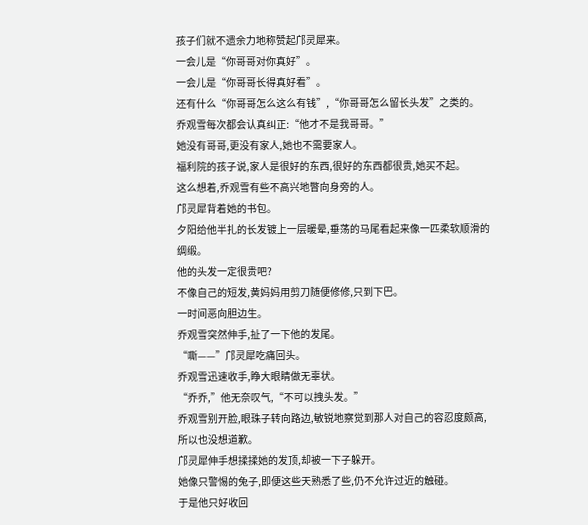孩子们就不遗余力地称赞起邝灵犀来。
一会儿是“你哥哥对你真好”。
一会儿是“你哥哥长得真好看”。
还有什么“你哥哥怎么这么有钱”,“你哥哥怎么留长头发”之类的。
乔观雪每次都会认真纠正:“他才不是我哥哥。”
她没有哥哥,更没有家人,她也不需要家人。
福利院的孩子说,家人是很好的东西,很好的东西都很贵,她买不起。
这么想着,乔观雪有些不高兴地瞥向身旁的人。
邝灵犀背着她的书包。
夕阳给他半扎的长发镀上一层暖晕,垂荡的马尾看起来像一匹柔软顺滑的绸缎。
他的头发一定很贵吧?
不像自己的短发,黄妈妈用剪刀随便修修,只到下巴。
一时间恶向胆边生。
乔观雪突然伸手,扯了一下他的发尾。
“嘶——”邝灵犀吃痛回头。
乔观雪迅速收手,睁大眼睛做无辜状。
“乔乔,”他无奈叹气,“不可以拽头发。”
乔观雪别开脸,眼珠子转向路边,敏锐地察觉到那人对自己的容忍度颇高,所以也没想道歉。
邝灵犀伸手想揉揉她的发顶,却被一下子躲开。
她像只警惕的兔子,即便这些天熟悉了些,仍不允许过近的触碰。
于是他只好收回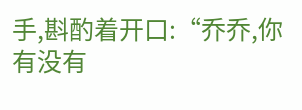手,斟酌着开口:“乔乔,你有没有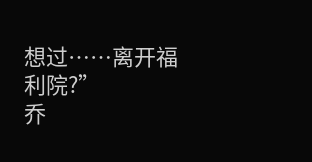想过……离开福利院?”
乔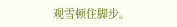观雪顿住脚步。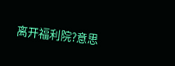离开福利院?意思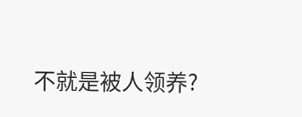不就是被人领养?